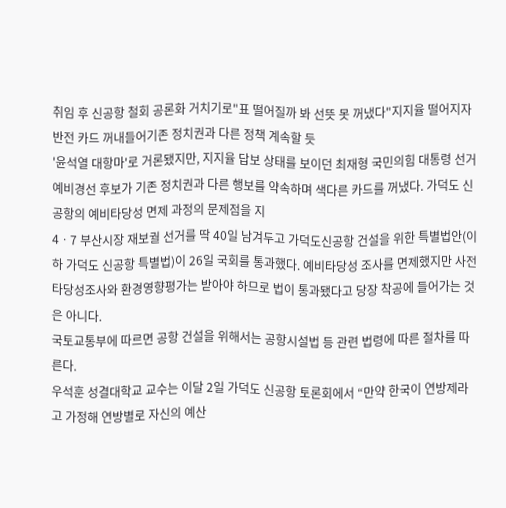취임 후 신공항 철회 공론화 거치기로"표 떨어질까 봐 선뜻 못 꺼냈다"지지율 떨어지자 반전 카드 꺼내들어기존 정치권과 다른 정책 계속할 듯
'윤석열 대항마'로 거론됐지만, 지지율 답보 상태를 보이던 최재형 국민의힘 대통령 선거 예비경선 후보가 기존 정치권과 다른 행보를 약속하며 색다른 카드를 꺼냈다. 가덕도 신공항의 예비타당성 면제 과정의 문제점을 지
4ㆍ7 부산시장 재보궐 선거를 딱 40일 남겨두고 가덕도신공항 건설을 위한 특별법안(이하 가덕도 신공항 특별법)이 26일 국회를 통과했다. 예비타당성 조사를 면제했지만 사전타당성조사와 환경영향평가는 받아야 하므로 법이 통과됐다고 당장 착공에 들어가는 것은 아니다.
국토교통부에 따르면 공항 건설을 위해서는 공항시설법 등 관련 법령에 따른 절차를 따른다.
우석훈 성결대학교 교수는 이달 2일 가덕도 신공항 토론회에서 “만약 한국이 연방제라고 가정해 연방별로 자신의 예산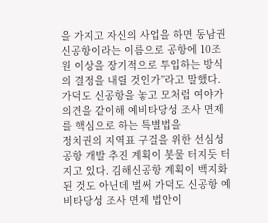을 가지고 자신의 사업을 하면 동남권 신공항이라는 이름으로 공항에 10조 원 이상을 장기적으로 투입하는 방식의 결정을 내릴 것인가”라고 말했다.
가덕도 신공항을 놓고 모처럼 여야가 의견을 같이해 예비타당성 조사 면제를 핵심으로 하는 특별법을
정치권의 지역표 구걸을 위한 선심성 공항 개발 추진 계획이 봇물 터지듯 터지고 있다. 김해신공항 계획이 백지화된 것도 아닌데 벌써 가덕도 신공항 예비타당성 조사 면제 법안이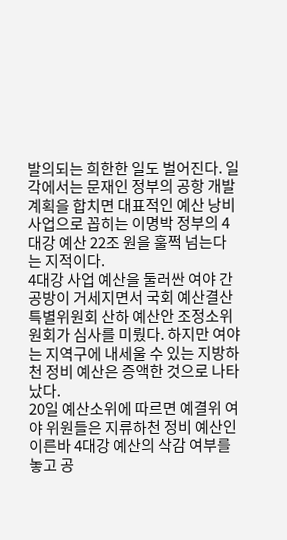발의되는 희한한 일도 벌어진다. 일각에서는 문재인 정부의 공항 개발 계획을 합치면 대표적인 예산 낭비 사업으로 꼽히는 이명박 정부의 4대강 예산 22조 원을 훌쩍 넘는다는 지적이다.
4대강 사업 예산을 둘러싼 여야 간 공방이 거세지면서 국회 예산결산특별위원회 산하 예산안 조정소위원회가 심사를 미뤘다. 하지만 여야는 지역구에 내세울 수 있는 지방하천 정비 예산은 증액한 것으로 나타났다.
20일 예산소위에 따르면 예결위 여야 위원들은 지류하천 정비 예산인 이른바 4대강 예산의 삭감 여부를 놓고 공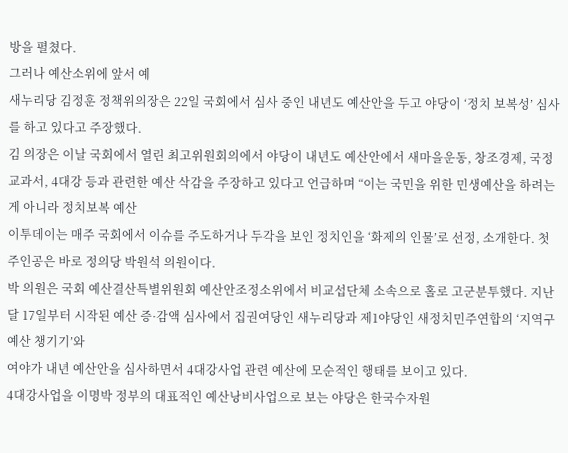방을 펼쳤다.
그러나 예산소위에 앞서 예
새누리당 김정훈 정책위의장은 22일 국회에서 심사 중인 내년도 예산안을 두고 야당이 ‘정치 보복성’ 심사를 하고 있다고 주장했다.
김 의장은 이날 국회에서 열린 최고위원회의에서 야당이 내년도 예산안에서 새마을운동, 창조경제, 국정교과서, 4대강 등과 관련한 예산 삭감을 주장하고 있다고 언급하며 “이는 국민을 위한 민생예산을 하려는 게 아니라 정치보복 예산
이투데이는 매주 국회에서 이슈를 주도하거나 두각을 보인 정치인을 ‘화제의 인물’로 선정, 소개한다. 첫 주인공은 바로 정의당 박원석 의원이다.
박 의원은 국회 예산결산특별위원회 예산안조정소위에서 비교섭단체 소속으로 홀로 고군분투했다. 지난달 17일부터 시작된 예산 증·감액 심사에서 집권여당인 새누리당과 제1야당인 새정치민주연합의 ‘지역구 예산 챙기기’와
여야가 내년 예산안을 심사하면서 4대강사업 관련 예산에 모순적인 행태를 보이고 있다.
4대강사업을 이명박 정부의 대표적인 예산낭비사업으로 보는 야당은 한국수자원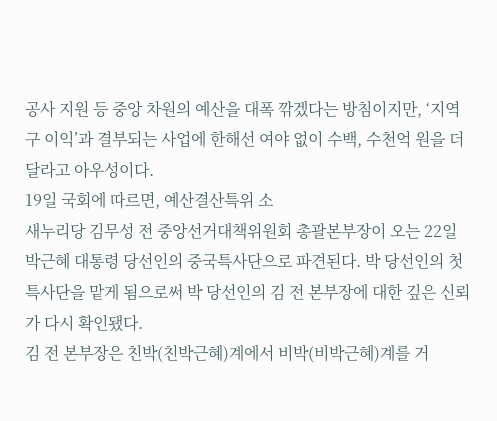공사 지원 등 중앙 차원의 예산을 대폭 깎겠다는 방침이지만, ‘지역구 이익’과 결부되는 사업에 한해선 여야 없이 수백, 수천억 원을 더 달라고 아우성이다.
19일 국회에 따르면, 예산결산특위 소
새누리당 김무성 전 중앙선거대책위원회 총괄본부장이 오는 22일 박근혜 대통령 당선인의 중국특사단으로 파견된다. 박 당선인의 첫 특사단을 맡게 됨으로써 박 당선인의 김 전 본부장에 대한 깊은 신뢰가 다시 확인됐다.
김 전 본부장은 친박(친박근혜)계에서 비박(비박근혜)계를 거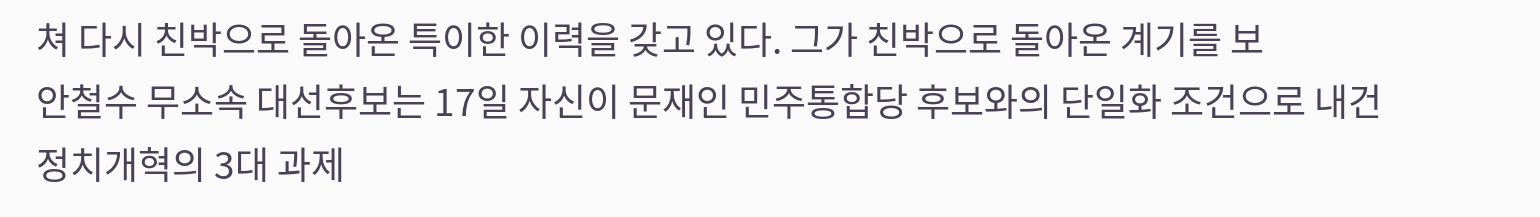쳐 다시 친박으로 돌아온 특이한 이력을 갖고 있다. 그가 친박으로 돌아온 계기를 보
안철수 무소속 대선후보는 17일 자신이 문재인 민주통합당 후보와의 단일화 조건으로 내건 정치개혁의 3대 과제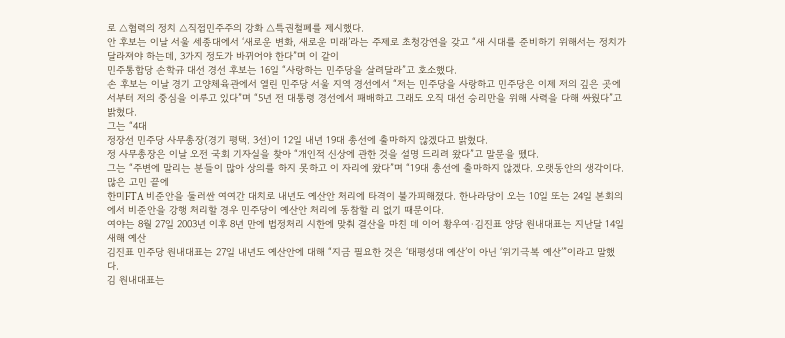로 △협력의 정치 △직접민주주의 강화 △특권철폐를 제시했다.
안 후보는 이날 서울 세종대에서 ‘새로운 변화, 새로운 미래’라는 주제로 초청강연을 갖고 “새 시대를 준비하기 위해서는 정치가 달라져야 하는데, 3가지 정도가 바뀌어야 한다”며 이 같이
민주통합당 손학규 대선 경선 후보는 16일 “사랑하는 민주당을 살려달라”고 호소했다.
손 후보는 이날 경기 고양체육관에서 열린 민주당 서울 지역 경선에서 “저는 민주당을 사랑하고 민주당은 이제 저의 깊은 곳에서부터 저의 중심을 이루고 있다”며 “5년 전 대통령 경선에서 패배하고 그래도 오직 대선 승리만을 위해 사력을 다해 싸웠다”고 밝혔다.
그는 “4대
정장선 민주당 사무총장(경기 평택. 3선)이 12일 내년 19대 총선에 출마하지 않겠다고 밝혔다.
정 사무총장은 이날 오전 국회 기자실을 찾아 “개인적 신상에 관한 것을 설명 드리려 왔다”고 말문을 뗐다.
그는 “주변에 말리는 분들이 많아 상의를 하지 못하고 이 자리에 왔다”며 “19대 총선에 출마하지 않겠다. 오랫동안의 생각이다. 많은 고민 끝에
한미FTA 비준안을 둘러싼 여여간 대치로 내년도 예산안 처리에 타격이 불가피해졌다. 한나라당이 오는 10일 또는 24일 본회의에서 비준안을 강행 처리할 경우 민주당이 예산안 처리에 동참할 리 없기 때문이다.
여야는 8월 27일 2003년 이후 8년 만에 법정처리 시한에 맞춰 결산을 마친 데 이어 황우여·김진표 양당 원내대표는 지난달 14일 새해 예산
김진표 민주당 원내대표는 27일 내년도 예산안에 대해 “지금 필요한 것은 ‘태평성대 예산’이 아닌 ‘위기극복 예산’”이라고 말했다.
김 원내대표는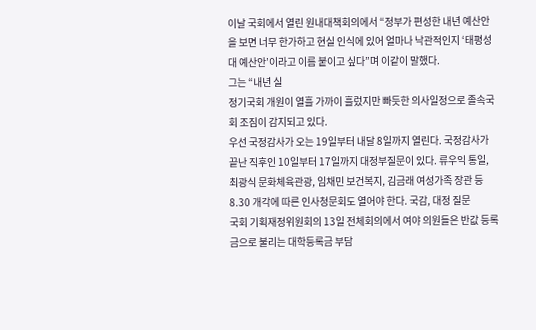이날 국회에서 열린 원내대책회의에서 “정부가 편성한 내년 예산안을 보면 너무 한가하고 현실 인식에 있어 얼마나 낙관적인지 ‘태평성대 예산안’이라고 이름 붙이고 싶다”며 이같이 말했다.
그는 “내년 실
정기국회 개원이 열흘 가까이 흘렀지만 빠듯한 의사일정으로 졸속국회 조짐이 감지되고 있다.
우선 국정감사가 오는 19일부터 내달 8일까지 열린다. 국정감사가 끝난 직후인 10일부터 17일까지 대정부질문이 있다. 류우익 통일, 최광식 문화체육관광, 임채민 보건복지, 김금래 여성가족 장관 등 8.30 개각에 따른 인사청문회도 열어야 한다. 국감, 대정 질문
국회 기획재정위원회의 13일 전체회의에서 여야 의원들은 반값 등록금으로 불리는 대학등록금 부담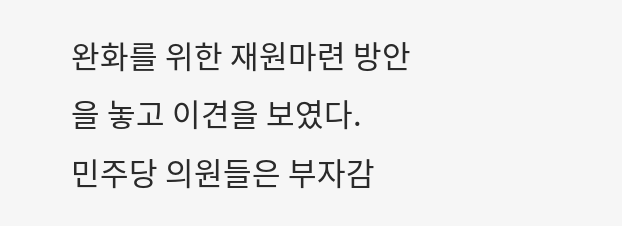완화를 위한 재원마련 방안을 놓고 이견을 보였다.
민주당 의원들은 부자감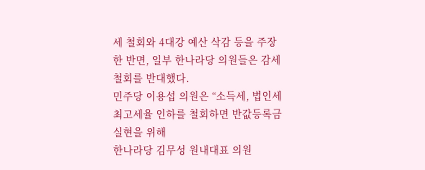세 철회와 4대강 예산 삭감 등을 주장한 반면, 일부 한나라당 의원들은 감세 철회를 반대했다.
민주당 이용섭 의원은 “소득세, 법인세 최고세율 인하를 철회하면 반값등록금 실현을 위해
한나라당 김무성 원내대표 의원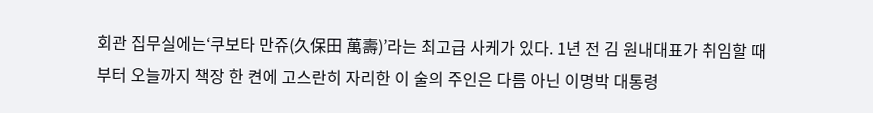회관 집무실에는‘쿠보타 만쥬(久保田 萬壽)’라는 최고급 사케가 있다. 1년 전 김 원내대표가 취임할 때부터 오늘까지 책장 한 켠에 고스란히 자리한 이 술의 주인은 다름 아닌 이명박 대통령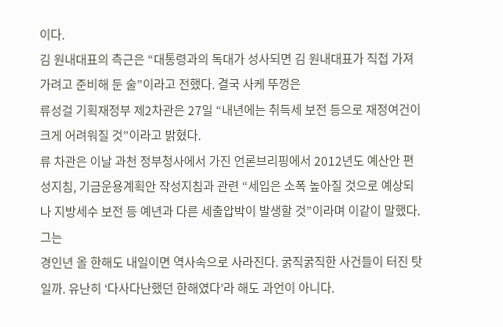이다.
김 원내대표의 측근은 “대통령과의 독대가 성사되면 김 원내대표가 직접 가져가려고 준비해 둔 술”이라고 전했다. 결국 사케 뚜껑은
류성걸 기획재정부 제2차관은 27일 “내년에는 취득세 보전 등으로 재정여건이 크게 어려워질 것”이라고 밝혔다.
류 차관은 이날 과천 정부청사에서 가진 언론브리핑에서 2012년도 예산안 편성지침, 기금운용계획안 작성지침과 관련 “세입은 소폭 높아질 것으로 예상되나 지방세수 보전 등 예년과 다른 세출압박이 발생할 것”이라며 이같이 말했다.
그는
경인년 올 한해도 내일이면 역사속으로 사라진다. 굵직굵직한 사건들이 터진 탓일까. 유난히 ‘다사다난했던 한해였다’라 해도 과언이 아니다.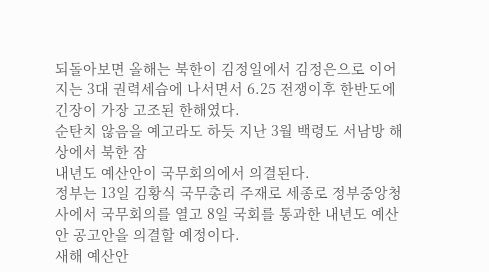되돌아보면 올해는 북한이 김정일에서 김정은으로 이어지는 3대 권력세습에 나서면서 6.25 전쟁이후 한반도에 긴장이 가장 고조된 한해였다.
순탄치 않음을 예고라도 하듯 지난 3월 백령도 서남방 해상에서 북한 잠
내년도 예산안이 국무회의에서 의결된다.
정부는 13일 김황식 국무총리 주재로 세종로 정부중앙청사에서 국무회의를 열고 8일 국회를 통과한 내년도 예산안 공고안을 의결할 예정이다.
새해 예산안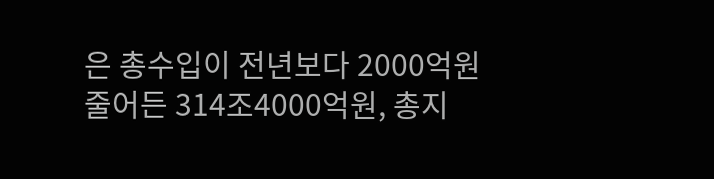은 총수입이 전년보다 2000억원 줄어든 314조4000억원, 총지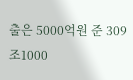출은 5000억원 준 309조1000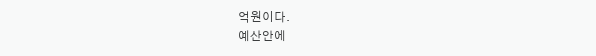억원이다.
예산안에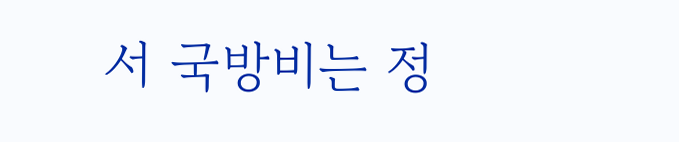서 국방비는 정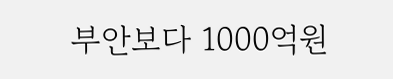부안보다 1000억원